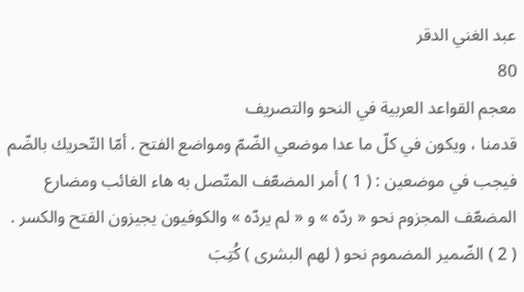عبد الغني الدقر
80
معجم القواعد العربية في النحو والتصريف
قدمنا ، ويكون في كلّ ما عدا موضعي الضّمّ ومواضع الفتح . أمّا التّحريك بالضّم فيجب في موضعين : ( 1 ) أمر المضعّف المتّصل به هاء الغائب ومضارع المضعّف المجزوم نحو « ردّه » و « لم يردّه » والكوفيون يجيزون الفتح والكسر . ( 2 ) الضّمير المضموم نحو ( لهم البشرى ) كُتِبَ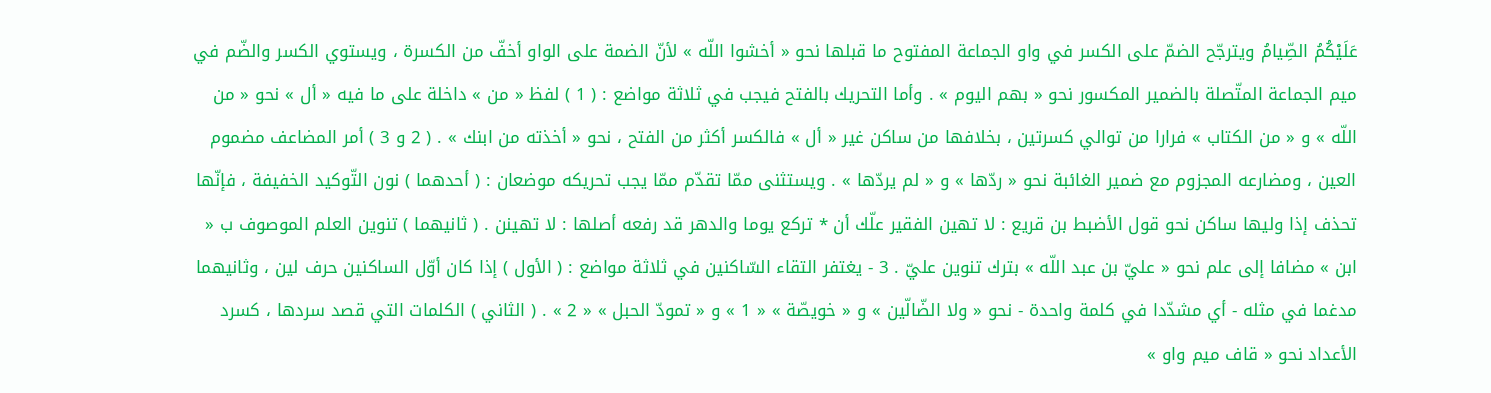عَلَيْكُمُ الصِّيامُ ويترجّح الضمّ على الكسر في واو الجماعة المفتوح ما قبلها نحو « أخشوا اللّه » لأنّ الضمة على الواو أخفّ من الكسرة ، ويستوي الكسر والضّم في ميم الجماعة المتّصلة بالضمير المكسور نحو « بهم اليوم » . وأما التحريك بالفتح فيجب في ثلاثة مواضع : ( 1 ) لفظ « من » داخلة على ما فيه « أل » نحو « من اللّه » و « من الكتاب » فرارا من توالي كسرتين ، بخلافها من ساكن غير « أل » فالكسر أكثر من الفتح ، نحو « أخذته من ابنك » . ( 2 و 3 ) أمر المضاعف مضموم العين ، ومضارعه المجزوم مع ضمير الغائبة نحو « ردّها » و « لم يردّها » . ويستثنى ممّا تقدّم ممّا يجب تحريكه موضعان : ( أحدهما ) نون التّوكيد الخفيفة ، فإنّها تحذف إذا وليها ساكن نحو قول الأضبط بن قريع : لا تهين الفقير علّك أن * تركع يوما والدهر قد رفعه أصلها : لا تهينن . ( ثانيهما ) تنوين العلم الموصوف ب « ابن » مضافا إلى علم نحو « عليّ بن عبد اللّه » بترك تنوين عليّ . 3 - يغتفر التقاء السّاكنين في ثلاثة مواضع : ( الأول ) إذا كان أوّل الساكنين حرف لين ، وثانيهما مدغما في مثله - أي مشدّدا في كلمة واحدة - نحو « ولا الضّالّين » و « خويصّة » « 1 » و « تمودّ الحبل » « 2 » . ( الثاني ) الكلمات التي قصد سردها ، كسرد الأعداد نحو « قاف ميم واو »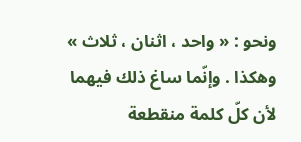ونحو : « واحد ، اثنان ، ثلاث » وهكذا . وإنّما ساغ ذلك فيهما لأن كلّ كلمة منقطعة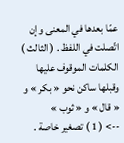عمّا بعدها في المعنى وإن اتّصلت في اللفظ . ( الثالث ) الكلمات الموقوف عليها وقبلها ساكن نحو « بكر » و « قال » و « ثوب »
--> ( 1 ) تصغير خاصة .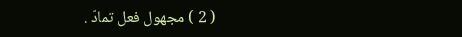( 2 ) مجهول فعل تمادّ .